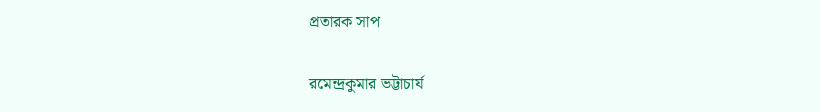প্রতারক সাপ

রমেন্দ্রকুমার ভট্টাচার্য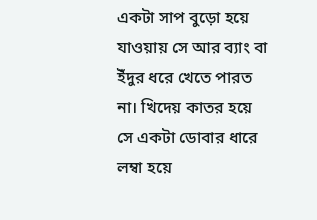একটা সাপ বুড়ো হয়ে যাওয়ায় সে আর ব্যাং বা ইঁদুর ধরে খেতে পারত না। খিদেয় কাতর হয়ে সে একটা ডোবার ধারে লম্বা হয়ে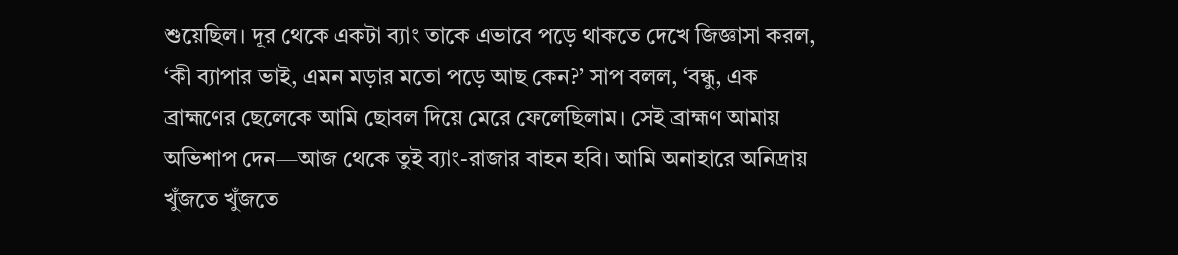শুয়েছিল। দূর থেকে একটা ব্যাং তাকে এভাবে পড়ে থাকতে দেখে জিজ্ঞাসা করল, ‘কী ব্যাপার ভাই, এমন মড়ার মতো পড়ে আছ কেন?’ সাপ বলল, ‘বন্ধু, এক ব্রাহ্মণের ছেলেকে আমি ছোবল দিয়ে মেরে ফেলেছিলাম। সেই ব্রাহ্মণ আমায় অভিশাপ দেন—আজ থেকে তুই ব্যাং-রাজার বাহন হবি। আমি অনাহারে অনিদ্রায় খুঁজতে খুঁজতে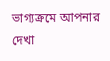ভাগ্যক্রমে আপনার দেখা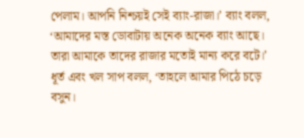পেলাম। আপনি নিশ্চয়ই সেই ব্যাং-রাজা।’ ব্যাং বলল, ‘আমাদের মস্ত ডোবাটায় অনেক অনেক ব্যাং আছে। তারা আমাকে তাদের রাজার মতোই মান্য করে বটে।’ ধূর্ত এবং খল সাপ বলল, ‘তাহলে আমার পিঠে চড়ে বসুন।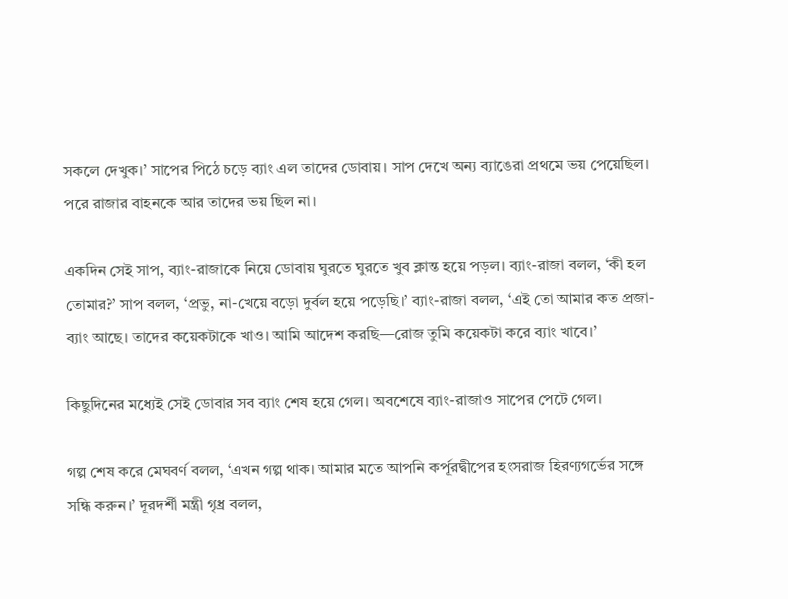সকলে দেখুক।’ সাপের পিঠে চড়ে ব্যাং এল তাদের ডোবায়। সাপ দেখে অন্য ব্যাঙেরা প্রথমে ভয় পেয়েছিল। পরে রাজার বাহনকে আর তাদের ভয় ছিল না।

একদিন সেই সাপ, ব্যাং-রাজাকে নিয়ে ডোবায় ঘুরতে ঘুরতে খুব ক্লান্ত হয়ে পড়ল। ব্যাং-রাজা বলল, ‘কী হল তোমার?’ সাপ বলল, ‘প্রভু, না-খেয়ে বড়ো দুর্বল হয়ে পড়েছি।’ ব্যাং-রাজা বলল, ‘এই তো আমার কত প্রজা-ব্যাং আছে। তাদের কয়েকটাকে খাও। আমি আদেশ করছি—রোজ তুমি কয়েকটা করে ব্যাং খাবে।’

কিছুদিনের মধ্যেই সেই ডোবার সব ব্যাং শেষ হয়ে গেল। অবশেষে ব্যাং-রাজাও সাপের পেটে গেল।

গল্প শেষ করে মেঘবর্ণ বলল, ‘এখন গল্প থাক। আমার মতে আপনি কর্পূরদ্বীপের হংসরাজ হিরণ্যগর্ভের সঙ্গে সন্ধি করুন।’ দূরদর্শী মন্ত্রী গৃধ্র বলল,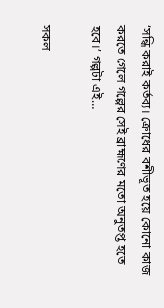‘সন্ধি করাই কর্তব্য। ক্রোধের বশীভূত হয়ে কোনো কাজ করতে গেলে গল্পের সেই ব্রাহ্মণের মতো অনুতপ্ত হতে হবে।’ গল্পটা এই…

সকল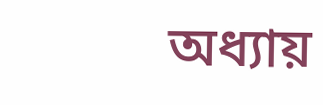অধ্যায়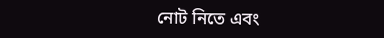নোট নিতে এবং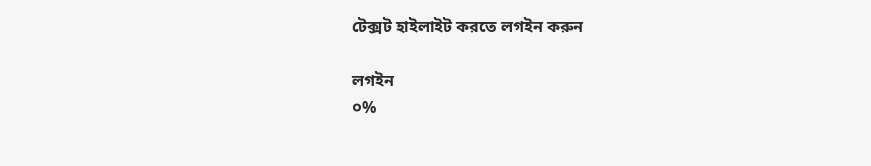টেক্সট হাইলাইট করতে লগইন করুন

লগইন
০%